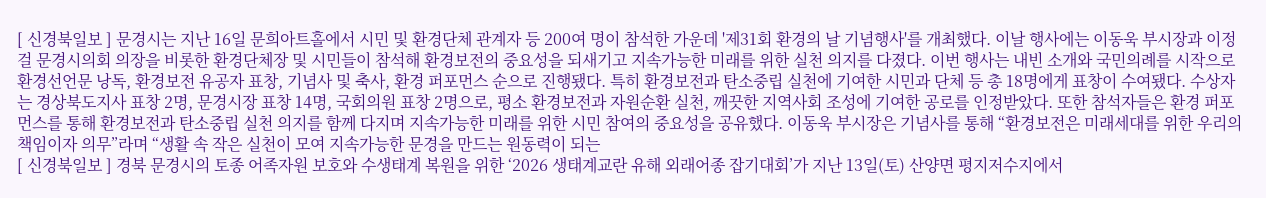[ 신경북일보 ] 문경시는 지난 16일 문희아트홀에서 시민 및 환경단체 관계자 등 200여 명이 참석한 가운데 '제31회 환경의 날 기념행사'를 개최했다. 이날 행사에는 이동욱 부시장과 이정걸 문경시의회 의장을 비롯한 환경단체장 및 시민들이 참석해 환경보전의 중요성을 되새기고 지속가능한 미래를 위한 실천 의지를 다졌다. 이번 행사는 내빈 소개와 국민의례를 시작으로 환경선언문 낭독, 환경보전 유공자 표창, 기념사 및 축사, 환경 퍼포먼스 순으로 진행됐다. 특히 환경보전과 탄소중립 실천에 기여한 시민과 단체 등 총 18명에게 표창이 수여됐다. 수상자는 경상북도지사 표창 2명, 문경시장 표창 14명, 국회의원 표창 2명으로, 평소 환경보전과 자원순환 실천, 깨끗한 지역사회 조성에 기여한 공로를 인정받았다. 또한 참석자들은 환경 퍼포먼스를 통해 환경보전과 탄소중립 실천 의지를 함께 다지며 지속가능한 미래를 위한 시민 참여의 중요성을 공유했다. 이동욱 부시장은 기념사를 통해 “환경보전은 미래세대를 위한 우리의 책임이자 의무”라며 “생활 속 작은 실천이 모여 지속가능한 문경을 만드는 원동력이 되는
[ 신경북일보 ] 경북 문경시의 토종 어족자원 보호와 수생태계 복원을 위한 ‘2026 생태계교란 유해 외래어종 잡기대회’가 지난 13일(토) 산양면 평지저수지에서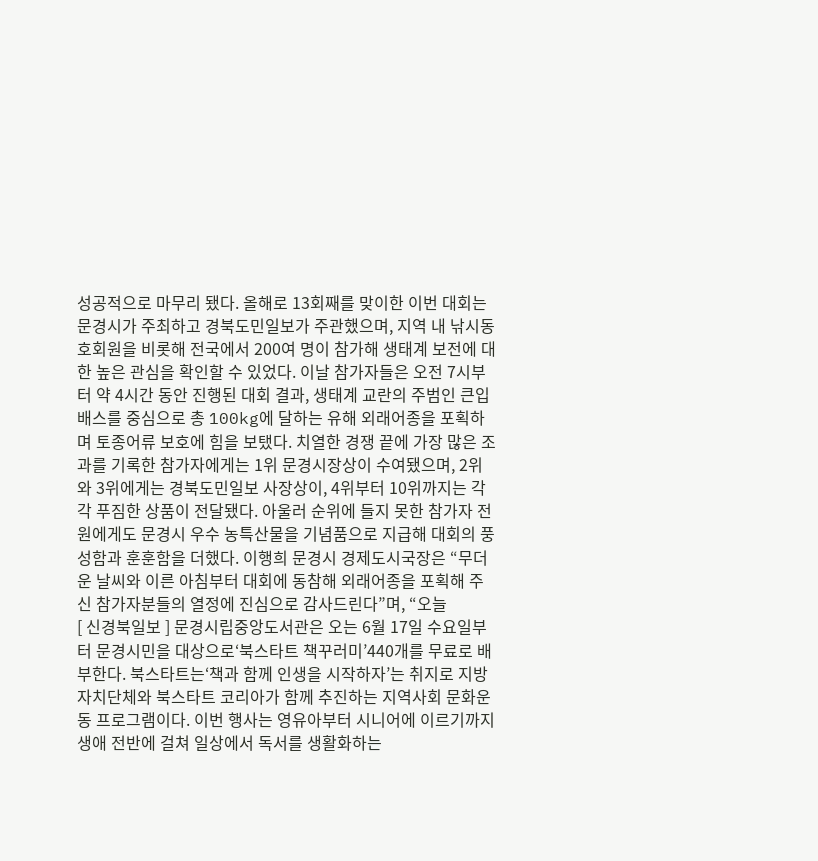성공적으로 마무리 됐다. 올해로 13회째를 맞이한 이번 대회는 문경시가 주최하고 경북도민일보가 주관했으며, 지역 내 낚시동호회원을 비롯해 전국에서 200여 명이 참가해 생태계 보전에 대한 높은 관심을 확인할 수 있었다. 이날 참가자들은 오전 7시부터 약 4시간 동안 진행된 대회 결과, 생태계 교란의 주범인 큰입배스를 중심으로 총 100kg에 달하는 유해 외래어종을 포획하며 토종어류 보호에 힘을 보탰다. 치열한 경쟁 끝에 가장 많은 조과를 기록한 참가자에게는 1위 문경시장상이 수여됐으며, 2위와 3위에게는 경북도민일보 사장상이, 4위부터 10위까지는 각각 푸짐한 상품이 전달됐다. 아울러 순위에 들지 못한 참가자 전원에게도 문경시 우수 농특산물을 기념품으로 지급해 대회의 풍성함과 훈훈함을 더했다. 이행희 문경시 경제도시국장은 “무더운 날씨와 이른 아침부터 대회에 동참해 외래어종을 포획해 주신 참가자분들의 열정에 진심으로 감사드린다”며, “오늘
[ 신경북일보 ] 문경시립중앙도서관은 오는 6월 17일 수요일부터 문경시민을 대상으로‘북스타트 책꾸러미’440개를 무료로 배부한다. 북스타트는‘책과 함께 인생을 시작하자’는 취지로 지방자치단체와 북스타트 코리아가 함께 추진하는 지역사회 문화운동 프로그램이다. 이번 행사는 영유아부터 시니어에 이르기까지 생애 전반에 걸쳐 일상에서 독서를 생활화하는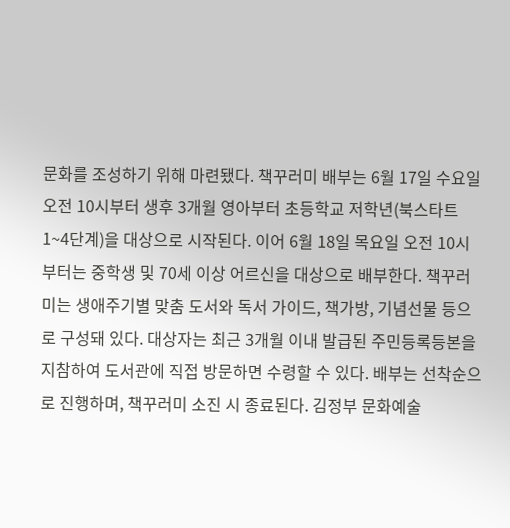문화를 조성하기 위해 마련됐다. 책꾸러미 배부는 6월 17일 수요일 오전 10시부터 생후 3개월 영아부터 초등학교 저학년(북스타트 1~4단계)을 대상으로 시작된다. 이어 6월 18일 목요일 오전 10시부터는 중학생 및 70세 이상 어르신을 대상으로 배부한다. 책꾸러미는 생애주기별 맞춤 도서와 독서 가이드, 책가방, 기념선물 등으로 구성돼 있다. 대상자는 최근 3개월 이내 발급된 주민등록등본을 지참하여 도서관에 직접 방문하면 수령할 수 있다. 배부는 선착순으로 진행하며, 책꾸러미 소진 시 종료된다. 김정부 문화예술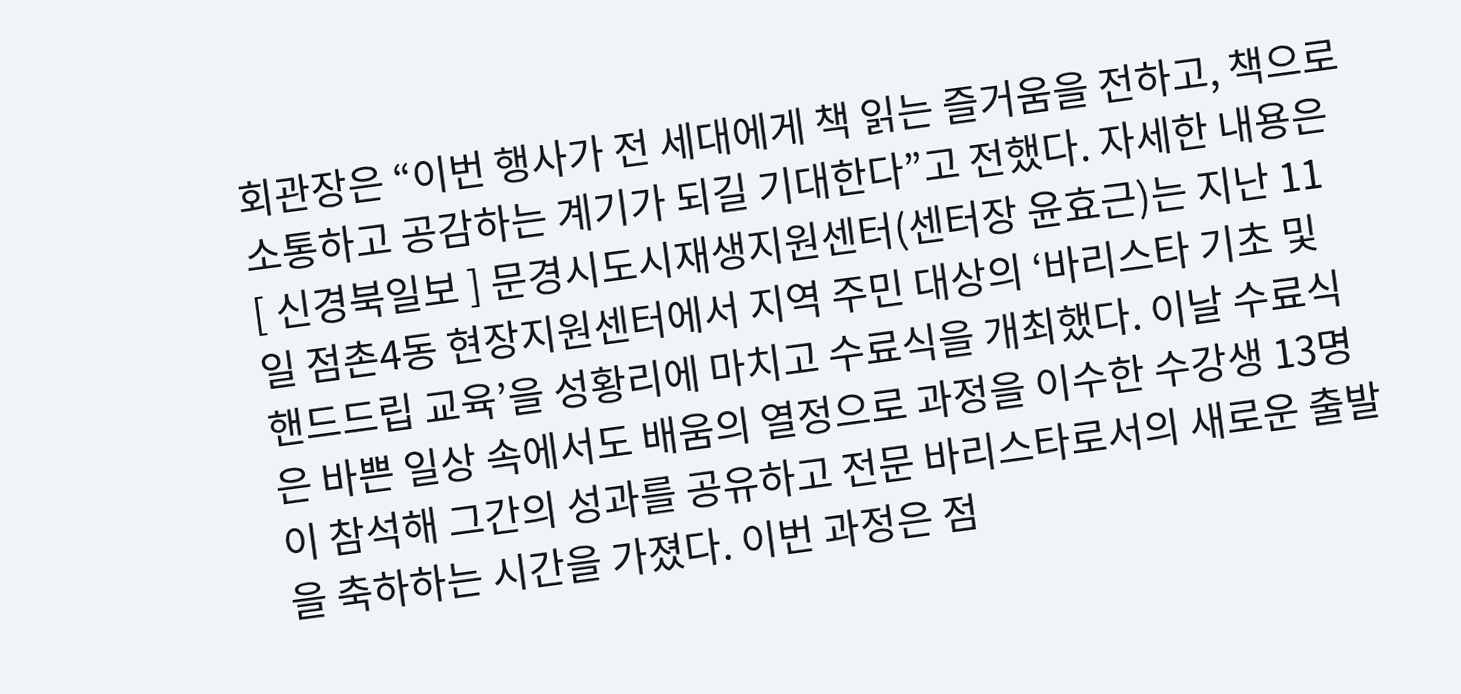회관장은 “이번 행사가 전 세대에게 책 읽는 즐거움을 전하고, 책으로 소통하고 공감하는 계기가 되길 기대한다”고 전했다. 자세한 내용은
[ 신경북일보 ] 문경시도시재생지원센터(센터장 윤효근)는 지난 11일 점촌4동 현장지원센터에서 지역 주민 대상의 ‘바리스타 기초 및 핸드드립 교육’을 성황리에 마치고 수료식을 개최했다. 이날 수료식은 바쁜 일상 속에서도 배움의 열정으로 과정을 이수한 수강생 13명이 참석해 그간의 성과를 공유하고 전문 바리스타로서의 새로운 출발을 축하하는 시간을 가졌다. 이번 과정은 점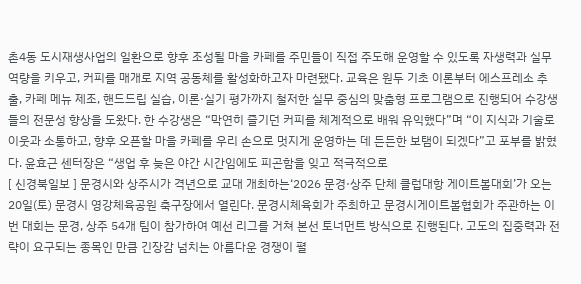촌4동 도시재생사업의 일환으로 향후 조성될 마을 카페를 주민들이 직접 주도해 운영할 수 있도록 자생력과 실무 역량을 키우고, 커피를 매개로 지역 공동체를 활성화하고자 마련됐다. 교육은 원두 기초 이론부터 에스프레소 추출, 카페 메뉴 제조, 핸드드립 실습, 이론·실기 평가까지 철저한 실무 중심의 맞춤형 프로그램으로 진행되어 수강생들의 전문성 향상을 도왔다. 한 수강생은 “막연히 즐기던 커피를 체계적으로 배워 유익했다”며 “이 지식과 기술로 이웃과 소통하고, 향후 오픈할 마을 카페를 우리 손으로 멋지게 운영하는 데 든든한 보탬이 되겠다”고 포부를 밝혔다. 윤효근 센터장은 “생업 후 늦은 야간 시간임에도 피곤함을 잊고 적극적으로
[ 신경북일보 ] 문경시와 상주시가 격년으로 교대 개최하는‘2026 문경·상주 단체 클럽대항 게이트볼대회’가 오는 20일(토) 문경시 영강체육공원 축구장에서 열린다. 문경시체육회가 주최하고 문경시게이트볼협회가 주관하는 이번 대회는 문경, 상주 54개 팀이 참가하여 예선 리그를 거쳐 본선 토너먼트 방식으로 진행된다. 고도의 집중력과 전략이 요구되는 종목인 만큼 긴장감 넘치는 아름다운 경쟁이 펼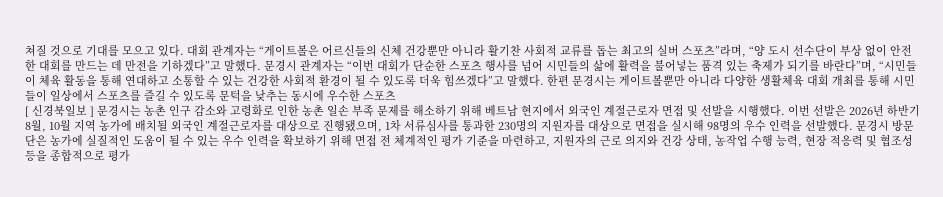쳐질 것으로 기대를 모으고 있다. 대회 관계자는 “게이트볼은 어르신들의 신체 건강뿐만 아니라 활기찬 사회적 교류를 돕는 최고의 실버 스포츠”라며, “양 도시 선수단이 부상 없이 안전한 대회를 만드는 데 만전을 기하겠다”고 말했다. 문경시 관계자는 “이번 대회가 단순한 스포츠 행사를 넘어 시민들의 삶에 활력을 불어넣는 품격 있는 축제가 되기를 바란다”며, “시민들이 체육 활동을 통해 연대하고 소통할 수 있는 건강한 사회적 환경이 될 수 있도록 더욱 힘쓰겠다”고 말했다. 한편 문경시는 게이트볼뿐만 아니라 다양한 생활체육 대회 개최를 통해 시민들이 일상에서 스포츠를 즐길 수 있도록 문턱을 낮추는 동시에 우수한 스포츠
[ 신경북일보 ] 문경시는 농촌 인구 감소와 고령화로 인한 농촌 일손 부족 문제를 해소하기 위해 베트남 현지에서 외국인 계절근로자 면접 및 선발을 시행했다. 이번 선발은 2026년 하반기 8월, 10월 지역 농가에 배치될 외국인 계절근로자를 대상으로 진행됐으며, 1차 서류심사를 통과한 230명의 지원자를 대상으로 면접을 실시해 98명의 우수 인력을 선발했다. 문경시 방문단은 농가에 실질적인 도움이 될 수 있는 우수 인력을 확보하기 위해 면접 전 체계적인 평가 기준을 마련하고, 지원자의 근로 의지와 건강 상태, 농작업 수행 능력, 현장 적응력 및 협조성 등을 종합적으로 평가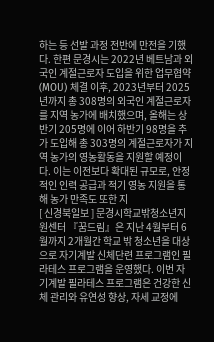하는 등 선발 과정 전반에 만전을 기했다. 한편 문경시는 2022년 베트남과 외국인 계절근로자 도입을 위한 업무협약(MOU) 체결 이후, 2023년부터 2025년까지 총 308명의 외국인 계절근로자를 지역 농가에 배치했으며, 올해는 상반기 205명에 이어 하반기 98명을 추가 도입해 총 303명의 계절근로자가 지역 농가의 영농활동을 지원할 예정이다. 이는 이전보다 확대된 규모로, 안정적인 인력 공급과 적기 영농 지원을 통해 농가 만족도 또한 지
[ 신경북일보 ] 문경시학교밖청소년지원센터 『꿈드림』은 지난 4월부터 6월까지 2개월간 학교 밖 청소년을 대상으로 자기계발 신체단련 프로그램인 필라테스 프로그램을 운영했다. 이번 자기계발 필라테스 프로그램은 건강한 신체 관리와 유연성 향상, 자세 교정에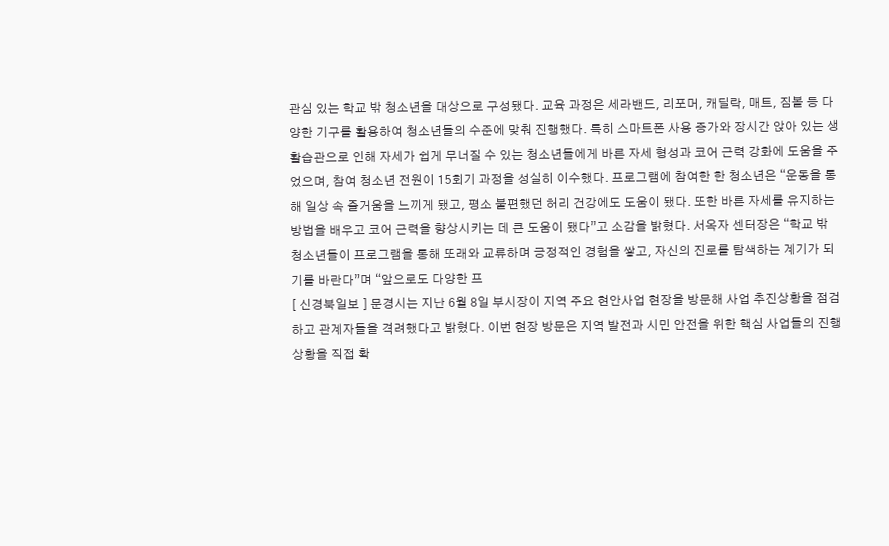관심 있는 학교 밖 청소년을 대상으로 구성됐다. 교육 과정은 세라밴드, 리포머, 캐딜락, 매트, 짐볼 등 다양한 기구를 활용하여 청소년들의 수준에 맞춰 진행했다. 특히 스마트폰 사용 증가와 장시간 앉아 있는 생활습관으로 인해 자세가 쉽게 무너질 수 있는 청소년들에게 바른 자세 형성과 코어 근력 강화에 도움을 주었으며, 참여 청소년 전원이 15회기 과정을 성실히 이수했다. 프로그램에 참여한 한 청소년은 “운동을 통해 일상 속 즐거움을 느끼게 됐고, 평소 불편했던 허리 건강에도 도움이 됐다. 또한 바른 자세를 유지하는 방법을 배우고 코어 근력을 향상시키는 데 큰 도움이 됐다”고 소감을 밝혔다. 서옥자 센터장은 “학교 밖 청소년들이 프로그램을 통해 또래와 교류하며 긍정적인 경험을 쌓고, 자신의 진로를 탐색하는 계기가 되기를 바란다”며 “앞으로도 다양한 프
[ 신경북일보 ] 문경시는 지난 6월 8일 부시장이 지역 주요 현안사업 현장을 방문해 사업 추진상황을 점검하고 관계자들을 격려했다고 밝혔다. 이번 현장 방문은 지역 발전과 시민 안전을 위한 핵심 사업들의 진행 상황을 직접 확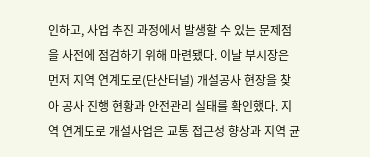인하고, 사업 추진 과정에서 발생할 수 있는 문제점을 사전에 점검하기 위해 마련됐다. 이날 부시장은 먼저 지역 연계도로(단산터널) 개설공사 현장을 찾아 공사 진행 현황과 안전관리 실태를 확인했다. 지역 연계도로 개설사업은 교통 접근성 향상과 지역 균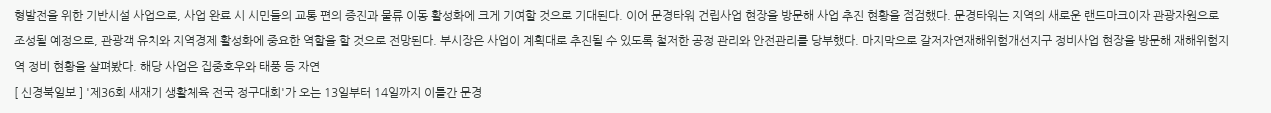형발전을 위한 기반시설 사업으로, 사업 완료 시 시민들의 교통 편의 증진과 물류 이동 활성화에 크게 기여할 것으로 기대된다. 이어 문경타워 건립사업 현장을 방문해 사업 추진 현황을 점검했다. 문경타워는 지역의 새로운 랜드마크이자 관광자원으로 조성될 예정으로, 관광객 유치와 지역경제 활성화에 중요한 역할을 할 것으로 전망된다. 부시장은 사업이 계획대로 추진될 수 있도록 철저한 공정 관리와 안전관리를 당부했다. 마지막으로 갈저자연재해위험개선지구 정비사업 현장을 방문해 재해위험지역 정비 현황을 살펴봤다. 해당 사업은 집중호우와 태풍 등 자연
[ 신경북일보 ] '제36회 새재기 생활체육 전국 정구대회'가 오는 13일부터 14일까지 이틀간 문경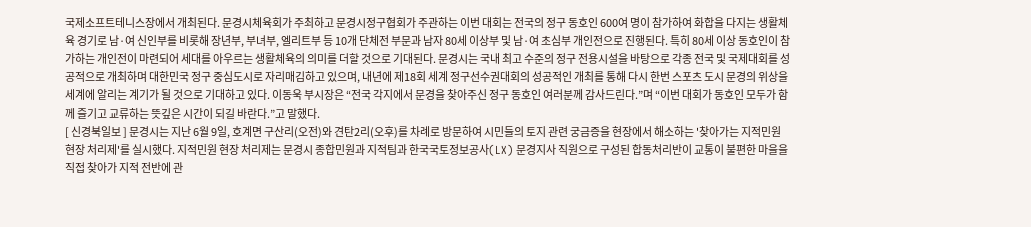국제소프트테니스장에서 개최된다. 문경시체육회가 주최하고 문경시정구협회가 주관하는 이번 대회는 전국의 정구 동호인 600여 명이 참가하여 화합을 다지는 생활체육 경기로 남·여 신인부를 비롯해 장년부, 부녀부, 엘리트부 등 10개 단체전 부문과 남자 80세 이상부 및 남·여 초심부 개인전으로 진행된다. 특히 80세 이상 동호인이 참가하는 개인전이 마련되어 세대를 아우르는 생활체육의 의미를 더할 것으로 기대된다. 문경시는 국내 최고 수준의 정구 전용시설을 바탕으로 각종 전국 및 국제대회를 성공적으로 개최하며 대한민국 정구 중심도시로 자리매김하고 있으며, 내년에 제18회 세계 정구선수권대회의 성공적인 개최를 통해 다시 한번 스포츠 도시 문경의 위상을 세계에 알리는 계기가 될 것으로 기대하고 있다. 이동욱 부시장은 “전국 각지에서 문경을 찾아주신 정구 동호인 여러분께 감사드린다.”며 “이번 대회가 동호인 모두가 함께 즐기고 교류하는 뜻깊은 시간이 되길 바란다.”고 말했다.
[ 신경북일보 ] 문경시는 지난 6월 9일, 호계면 구산리(오전)와 견탄2리(오후)를 차례로 방문하여 시민들의 토지 관련 궁금증을 현장에서 해소하는 '찾아가는 지적민원 현장 처리제'를 실시했다. 지적민원 현장 처리제는 문경시 종합민원과 지적팀과 한국국토정보공사(LX) 문경지사 직원으로 구성된 합동처리반이 교통이 불편한 마을을 직접 찾아가 지적 전반에 관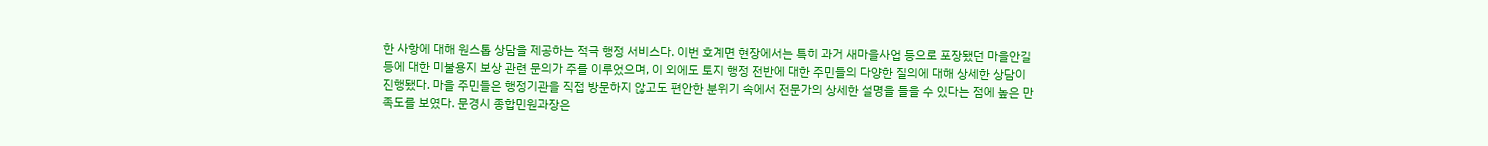한 사항에 대해 원스톱 상담을 제공하는 적극 행정 서비스다. 이번 호계면 현장에서는 특히 과거 새마을사업 등으로 포장됐던 마을안길 등에 대한 미불용지 보상 관련 문의가 주를 이루었으며, 이 외에도 토지 행정 전반에 대한 주민들의 다양한 질의에 대해 상세한 상담이 진행됐다. 마을 주민들은 행정기관을 직접 방문하지 않고도 편안한 분위기 속에서 전문가의 상세한 설명을 들을 수 있다는 점에 높은 만족도를 보였다. 문경시 종합민원과장은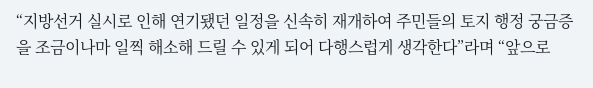“지방선거 실시로 인해 연기됐던 일정을 신속히 재개하여 주민들의 토지 행정 궁금증을 조금이나마 일찍 해소해 드릴 수 있게 되어 다행스럽게 생각한다”라며 “앞으로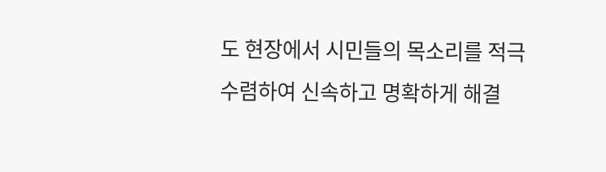도 현장에서 시민들의 목소리를 적극 수렴하여 신속하고 명확하게 해결